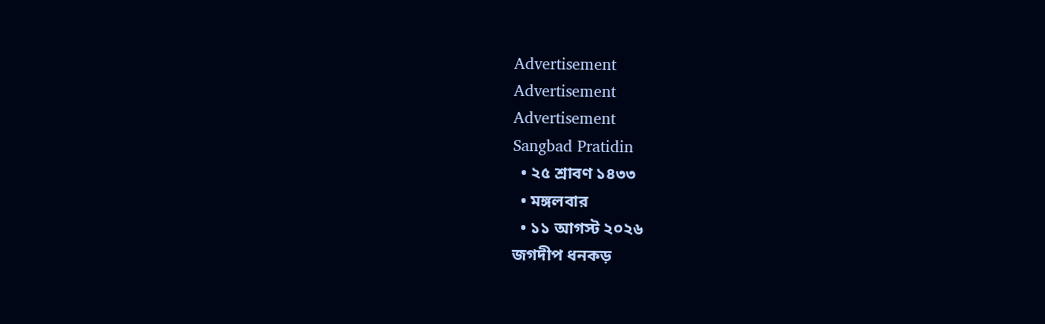Advertisement
Advertisement
Advertisement
Sangbad Pratidin
  • ২৫ শ্রাবণ ১৪৩৩
  • মঙ্গলবার
  • ১১ আগস্ট ২০২৬
জগদীপ ধনকড়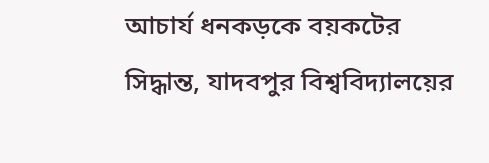আচার্য ধনকড়কে বয়কটের সিদ্ধান্ত, যাদবপুর বিশ্ববিদ্যালয়ের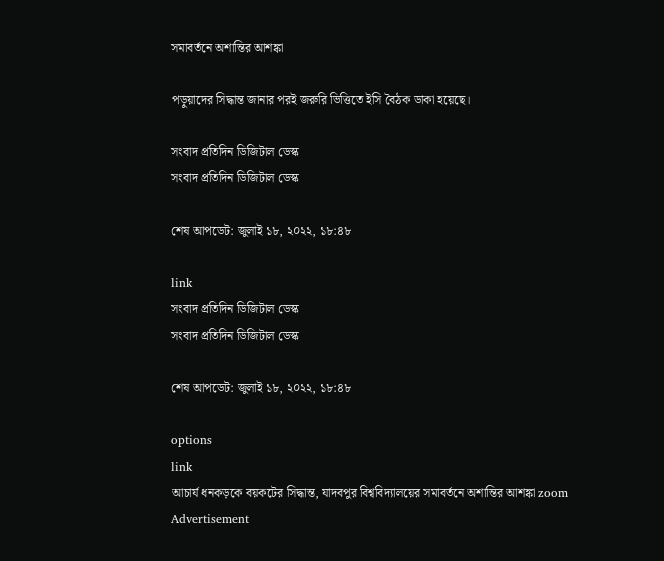সমাবর্তনে অশান্তির আশঙ্কা

পড়ুয়াদের সিদ্ধান্ত জানার পরই জরুরি ভিত্তিতে ইসি বৈঠক ডাকা হয়েছে।

সংবাদ প্রতিদিন ডিজিটাল ডেস্ক
সংবাদ প্রতিদিন ডিজিটাল ডেস্ক

শেষ আপডেট: জুলাই ১৮, ২০২২, ১৮:৪৮

link
সংবাদ প্রতিদিন ডিজিটাল ডেস্ক
সংবাদ প্রতিদিন ডিজিটাল ডেস্ক

শেষ আপডেট: জুলাই ১৮, ২০২২, ১৮:৪৮

options
link
আচার্য ধনকড়কে বয়কটের সিদ্ধান্ত, যাদবপুর বিশ্ববিদ্যালয়ের সমাবর্তনে অশান্তির আশঙ্কা zoom
Advertisement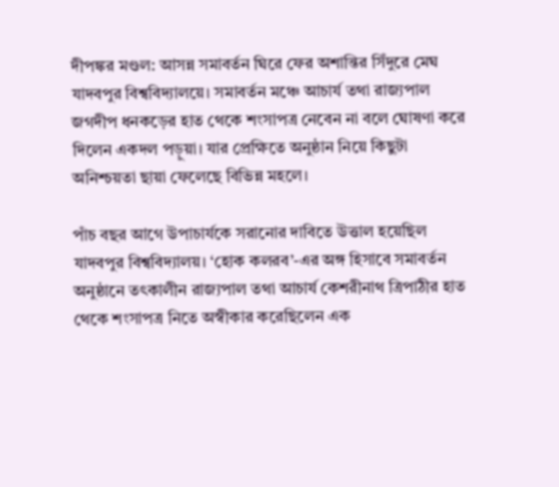দীপঙ্কর মণ্ডল: আসন্ন সমাবর্তন ঘিরে ফের অশান্তির সিঁদুরে মেঘ যাদবপুর বিশ্ববিদ্যালয়ে। সমাবর্তন মঞ্চে আচার্য তথা রাজ্যপাল জগদীপ ধনকড়ের হাত থেকে শংসাপত্র নেবেন না বলে ঘোষণা করে দিলেন একদল পড়ুয়া। যার প্রেক্ষিতে অনুষ্ঠান নিয়ে কিছুটা অনিশ্চয়তা ছায়া ফেলেছে বিভিন্ন মহলে।

পাঁচ বছর আগে উপাচার্যকে সরানোর দাবিতে উত্তাল হয়েছিল যাদবপুর বিশ্ববিদ্যালয়। ‘হোক কলরব’-এর অঙ্গ হিসাবে সমাবর্তন অনুষ্ঠানে তৎকালীন রাজ্যপাল তথা আচার্য কেশরীনাথ ত্রিপাঠীর হাত থেকে শংসাপত্র নিতে অস্বীকার করেছিলেন এক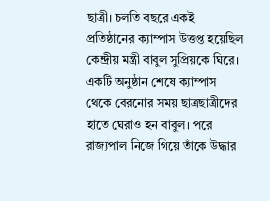ছাত্রী। চলতি বছরে একই প্রতিষ্ঠানের ক্যাম্পাস উত্তপ্ত হয়েছিল কেন্দ্রীয় মন্ত্রী বাবুল সুপ্রিয়কে ঘিরে। একটি অনুষ্ঠান শেষে ক্যাম্পাস থেকে বেরনোর সময় ছাত্রছাত্রীদের হাতে ঘেরাও হন বাবুল। পরে রাজ্যপাল নিজে গিয়ে তাঁকে উদ্ধার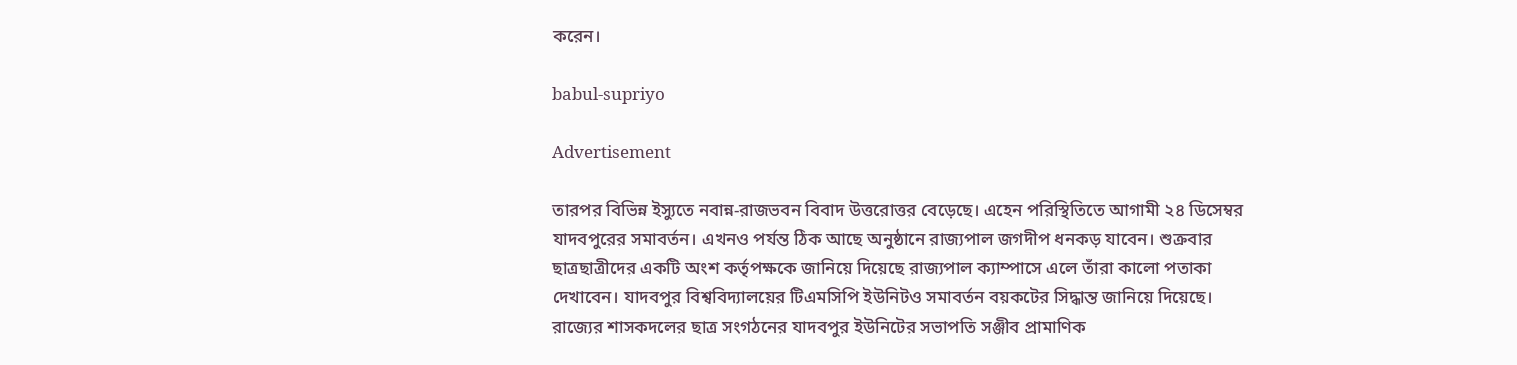করেন।

babul-supriyo

Advertisement

তারপর বিভিন্ন ইস্যুতে নবান্ন-রাজভবন বিবাদ উত্তরোত্তর বেড়েছে। এহেন পরিস্থিতিতে আগামী ২৪ ডিসেম্বর যাদবপুরের সমাবর্তন। এখনও পর্যন্ত ঠিক আছে অনুষ্ঠানে রাজ্যপাল জগদীপ ধনকড় যাবেন। শুক্রবার ছাত্রছাত্রীদের একটি অংশ কর্তৃপক্ষকে জানিয়ে দিয়েছে রাজ্যপাল ক্যাম্পাসে এলে তাঁরা কালো পতাকা দেখাবেন। যাদবপুর বিশ্ববিদ্যালয়ের টিএমসিপি ইউনিটও সমাবর্তন বয়কটের সিদ্ধান্ত জানিয়ে দিয়েছে। রাজ্যের শাসকদলের ছাত্র সংগঠনের যাদবপুর ইউনিটের সভাপতি সঞ্জীব প্রামাণিক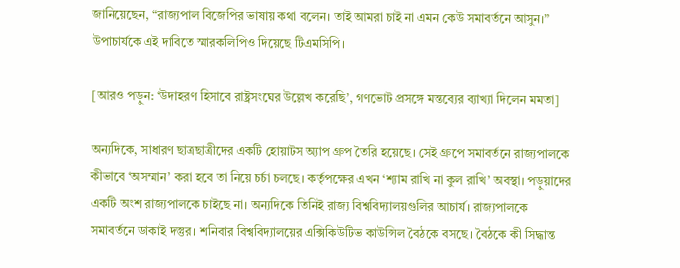জানিয়েছেন, “রাজ্যপাল বিজেপির ভাষায় কথা বলেন। তাই আমরা চাই না এমন কেউ সমাবর্তনে আসুন।” উপাচার্যকে এই দাবিতে স্মারকলিপিও দিয়েছে টিএমসিপি।

[আরও পড়ুন: ‘উদাহরণ হিসাবে রাষ্ট্রসংঘের উল্লেখ করেছি’, গণভোট প্রসঙ্গে মন্তব্যের ব্যাখ্যা দিলেন মমতা]

অন্যদিকে, সাধারণ ছাত্রছাত্রীদের একটি হোয়াটস অ্যাপ গ্রুপ তৈরি হয়েছে। সেই গ্রুপে সমাবর্তনে রাজ্যপালকে কীভাবে ‘অসম্মান’ করা হবে তা নিয়ে চর্চা চলছে। কর্তৃপক্ষের এখন ‘শ্যাম রাখি না কুল রাখি’ অবস্থা। পড়ুয়াদের একটি অংশ রাজ্যপালকে চাইছে না। অন্যদিকে তিনিই রাজ্য বিশ্ববিদ্যালয়গুলির আচার্য। রাজ্যপালকে সমাবর্তনে ডাকাই দস্তুর। শনিবার বিশ্ববিদ্যালয়ের এক্সিকিউটিভ কাউন্সিল বৈঠকে বসছে। বৈঠকে কী সিদ্ধান্ত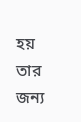হয় তার জন্য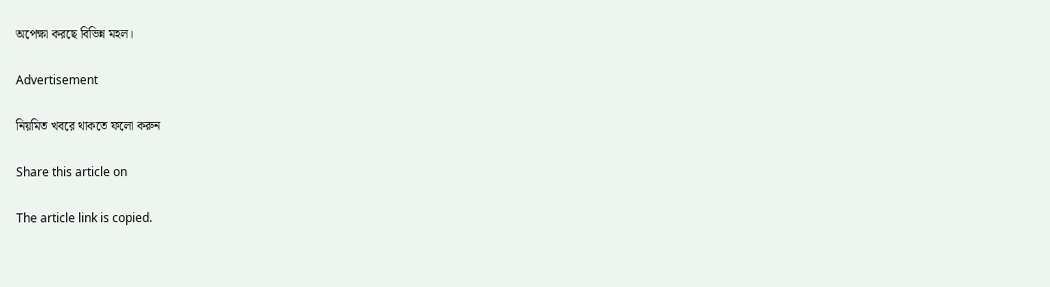অপেক্ষা করছে বিভিন্ন মহল।

Advertisement

নিয়মিত খবরে থাকতে ফলো করুন

Share this article on

The article link is copied.